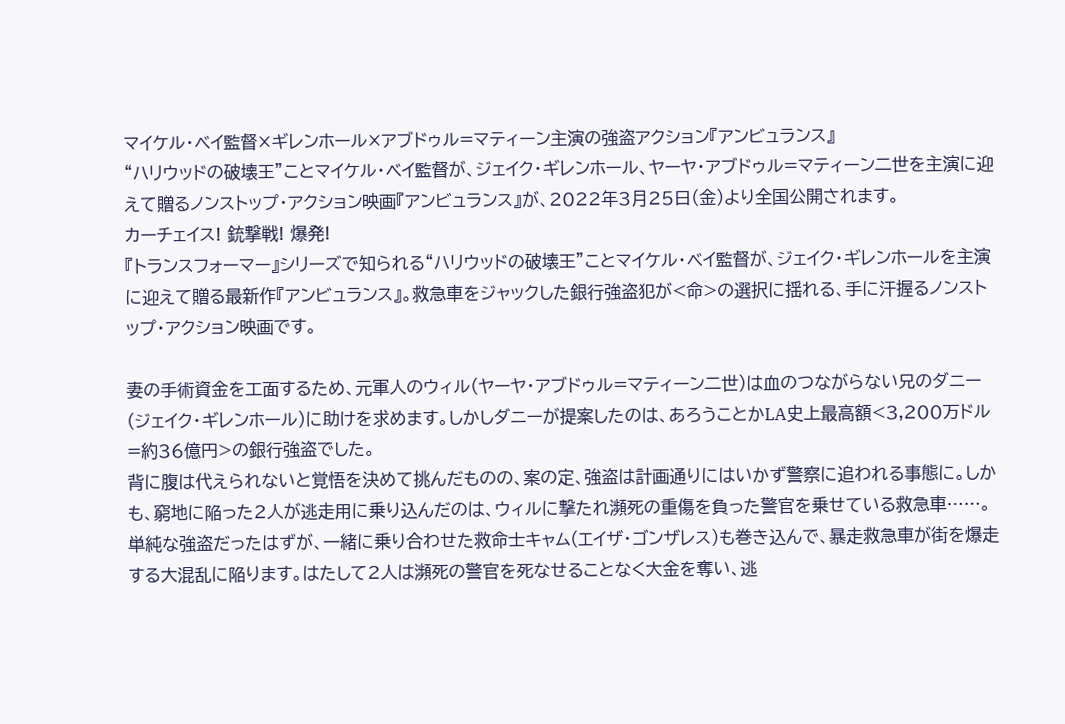マイケル・ベイ監督×ギレンホール×アブドゥル=マティーン主演の強盗アクション『アンビュランス』
“ハリウッドの破壊王”ことマイケル・ベイ監督が、ジェイク・ギレンホール、ヤーヤ・アブドゥル=マティーン二世を主演に迎えて贈るノンストップ・アクション映画『アンビュランス』が、2022年3月25日(金)より全国公開されます。
カーチェイス! 銃撃戦! 爆発!
『トランスフォーマー』シリーズで知られる“ハリウッドの破壊王”ことマイケル・ベイ監督が、ジェイク・ギレンホールを主演に迎えて贈る最新作『アンビュランス』。救急車をジャックした銀行強盗犯が<命>の選択に揺れる、手に汗握るノンストップ・アクション映画です。

妻の手術資金を工面するため、元軍人のウィル(ヤーヤ・アブドゥル=マティーン二世)は血のつながらない兄のダニー(ジェイク・ギレンホール)に助けを求めます。しかしダニーが提案したのは、あろうことかLA史上最高額<3,200万ドル=約36億円>の銀行強盗でした。
背に腹は代えられないと覚悟を決めて挑んだものの、案の定、強盗は計画通りにはいかず警察に追われる事態に。しかも、窮地に陥った2人が逃走用に乗り込んだのは、ウィルに撃たれ瀕死の重傷を負った警官を乗せている救急車……。単純な強盗だったはずが、一緒に乗り合わせた救命士キャム(エイザ・ゴンザレス)も巻き込んで、暴走救急車が街を爆走する大混乱に陥ります。はたして2人は瀕死の警官を死なせることなく大金を奪い、逃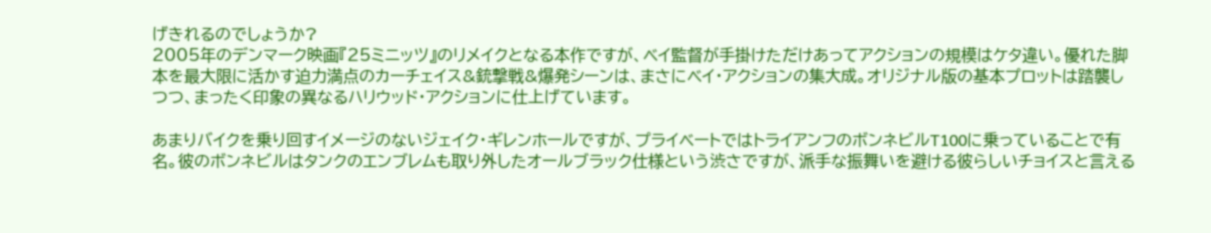げきれるのでしょうか?
2005年のデンマーク映画『25ミニッツ』のリメイクとなる本作ですが、ベイ監督が手掛けただけあってアクションの規模はケタ違い。優れた脚本を最大限に活かす迫力満点のカーチェイス&銃撃戦&爆発シーンは、まさにベイ・アクションの集大成。オリジナル版の基本プロットは踏襲しつつ、まったく印象の異なるハリウッド・アクションに仕上げています。

あまりバイクを乗り回すイメージのないジェイク・ギレンホールですが、プライベートではトライアンフのボンネビルT100に乗っていることで有名。彼のボンネビルはタンクのエンブレムも取り外したオールブラック仕様という渋さですが、派手な振舞いを避ける彼らしいチョイスと言える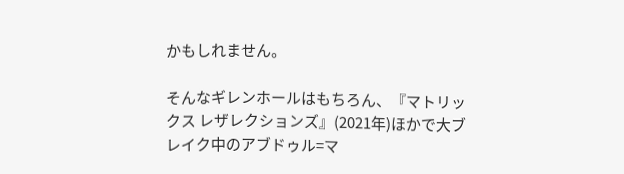かもしれません。

そんなギレンホールはもちろん、『マトリックス レザレクションズ』(2021年)ほかで大ブレイク中のアブドゥル=マ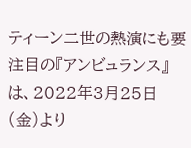ティーン二世の熱演にも要注目の『アンビュランス』は、2022年3月25日(金)より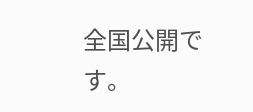全国公開です。